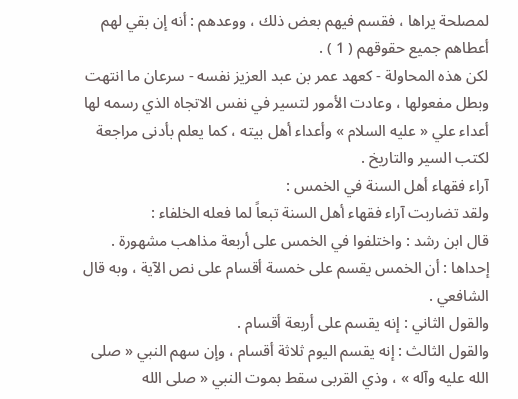لمصلحة يراها ، فقسم فيهم بعض ذلك ، ووعدهم : أنه إن بقي لهم أعطاهم جميع حقوقهم ( 1 ) .
لكن هذه المحاولة - كعهد عمر بن عبد العزيز نفسه - سرعان ما انتهت وبطل مفعولها ، وعادت الأمور لتسير في نفس الاتجاه الذي رسمه لها أعداء علي « عليه السلام » وأعداء أهل بيته ، كما يعلم بأدنى مراجعة لكتب السير والتاريخ .
آراء فقهاء أهل السنة في الخمس :
ولقد تضاربت آراء فقهاء أهل السنة تبعاً لما فعله الخلفاء :
قال ابن رشد : واختلفوا في الخمس على أربعة مذاهب مشهورة .
إحداها : أن الخمس يقسم على خمسة أقسام على نص الآية ، وبه قال الشافعي .
والقول الثاني : إنه يقسم على أربعة أقسام .
والقول الثالث : إنه يقسم اليوم ثلاثة أقسام ، وإن سهم النبي « صلى الله عليه وآله » ، وذي القربى سقط بموت النبي « صلى الله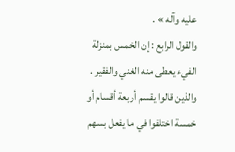عليه وآله » .
والقول الرابع : إن الخمس بمنزلة الفيء يعطى منه الغني والفقير .
والذين قالوا يقسم أربعة أقسام أو خمسة اختلفوا في ما يفعل بسهم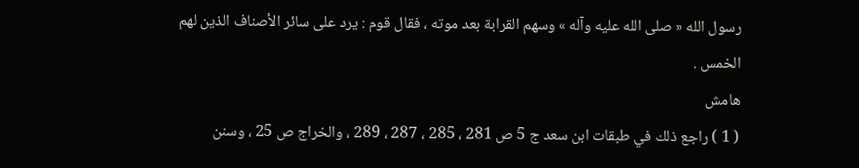رسول الله « صلى الله عليه وآله » وسهم القرابة بعد موته ، فقال قوم : يرد على سائر الأصناف الذين لهم الخمس .
هامش
( 1 ) راجع ذلك في طبقات ابن سعد ج 5 ص 281 ، 285 ، 287 ، 289 ، والخراج ص 25 ، وسنن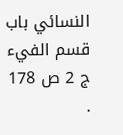النسائي باب قسم الفيء ج 2 ص 178 .